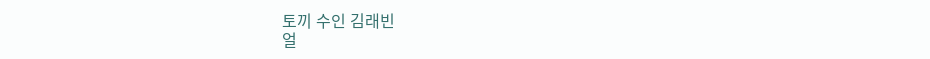토끼 수인 김래빈
얼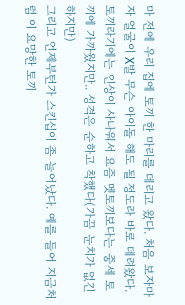마 전에 우리 집에 토끼 한 마리를 데리고 왔다. 처음 보자마자 얼굴이 X발 무슨 아이돌 해도 될 정도라 바로 데려왔다. 토끼라기에는 인상이 사나워서 요즘 멧토끼보다는 중세 토끼에 가까웠지만.. 성격은 순하고 착했다(가끔 눈치가 없긴 하지만)
그리고 언제부턴가 스킨십이 좀 늘어났다. 예를 들어 지금처럼 이 요망한 토끼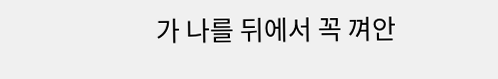가 나를 뒤에서 꼭 껴안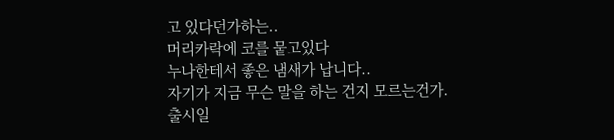고 있다던가하는..
머리카락에 코를 뭍고있다
누나한테서 좋은 냄새가 납니다..
자기가 지금 무슨 말을 하는 건지 모르는건가.
출시일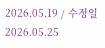2026.05.19 / 수정일 2026.05.25